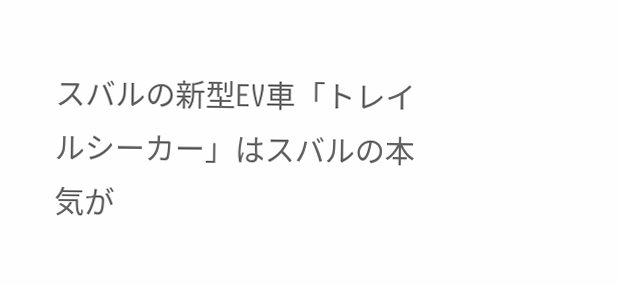スバルの新型EV車「トレイルシーカー」はスバルの本気が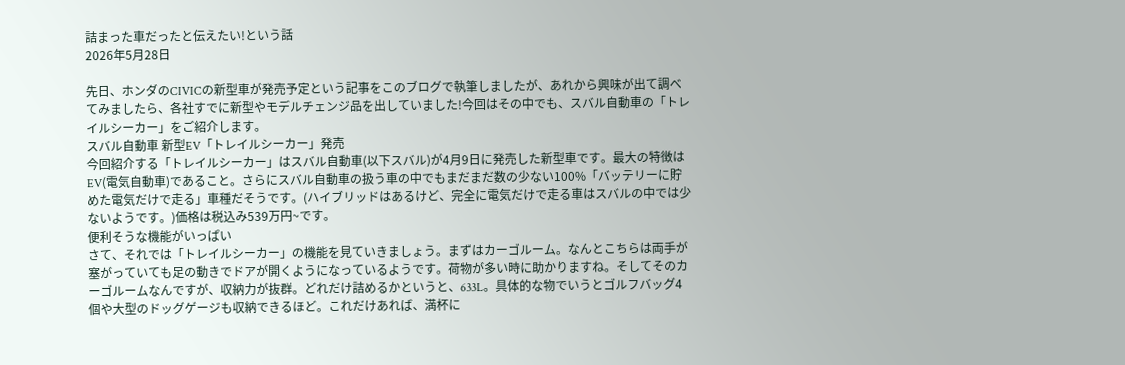詰まった車だったと伝えたい!という話
2026年5月28日

先日、ホンダのCIVICの新型車が発売予定という記事をこのブログで執筆しましたが、あれから興味が出て調べてみましたら、各社すでに新型やモデルチェンジ品を出していました!今回はその中でも、スバル自動車の「トレイルシーカー」をご紹介します。
スバル自動車 新型EV「トレイルシーカー」発売
今回紹介する「トレイルシーカー」はスバル自動車(以下スバル)が4月9日に発売した新型車です。最大の特徴はEV(電気自動車)であること。さらにスバル自動車の扱う車の中でもまだまだ数の少ない100%「バッテリーに貯めた電気だけで走る」車種だそうです。(ハイブリッドはあるけど、完全に電気だけで走る車はスバルの中では少ないようです。)価格は税込み539万円~です。
便利そうな機能がいっぱい
さて、それでは「トレイルシーカー」の機能を見ていきましょう。まずはカーゴルーム。なんとこちらは両手が塞がっていても足の動きでドアが開くようになっているようです。荷物が多い時に助かりますね。そしてそのカーゴルームなんですが、収納力が抜群。どれだけ詰めるかというと、633L。具体的な物でいうとゴルフバッグ4個や大型のドッグゲージも収納できるほど。これだけあれば、満杯に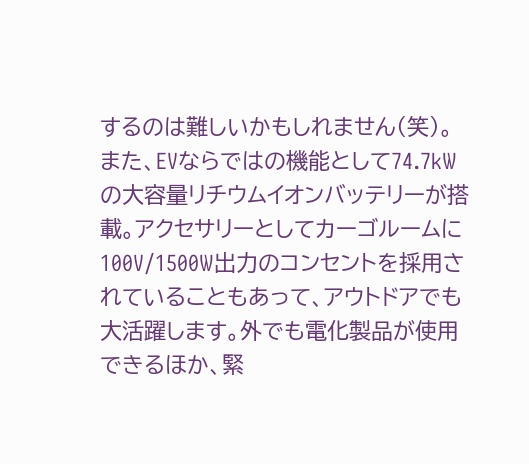するのは難しいかもしれません(笑)。
また、EVならではの機能として74.7kWの大容量リチウムイオンバッテリーが搭載。アクセサリーとしてカーゴルームに100V/1500W出力のコンセントを採用されていることもあって、アウトドアでも大活躍します。外でも電化製品が使用できるほか、緊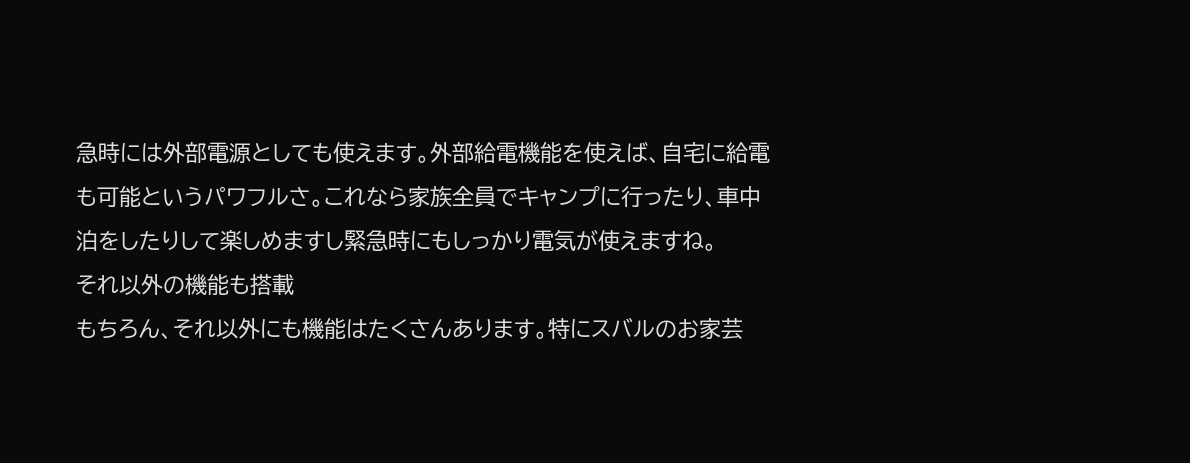急時には外部電源としても使えます。外部給電機能を使えば、自宅に給電も可能というパワフルさ。これなら家族全員でキャンプに行ったり、車中泊をしたりして楽しめますし緊急時にもしっかり電気が使えますね。
それ以外の機能も搭載
もちろん、それ以外にも機能はたくさんあります。特にスバルのお家芸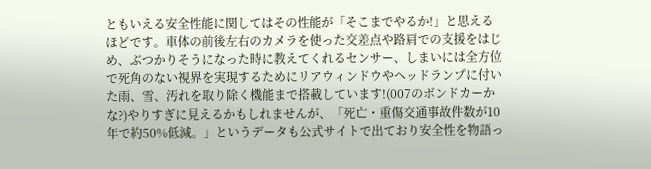ともいえる安全性能に関してはその性能が「そこまでやるか!」と思えるほどです。車体の前後左右のカメラを使った交差点や路肩での支援をはじめ、ぶつかりそうになった時に教えてくれるセンサー、しまいには全方位で死角のない視界を実現するためにリアウィンドウやヘッドランプに付いた雨、雪、汚れを取り除く機能まで搭載しています!(007のボンドカーかな?)やりすぎに見えるかもしれませんが、「死亡・重傷交通事故件数が10年で約50%低減。」というデータも公式サイトで出ており安全性を物語っ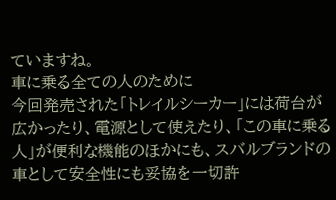ていますね。
車に乗る全ての人のために
今回発売された「トレイルシーカー」には荷台が広かったり、電源として使えたり、「この車に乗る人」が便利な機能のほかにも、スバルブランドの車として安全性にも妥協を一切許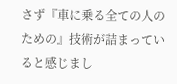さず『車に乗る全ての人のための』技術が詰まっていると感じまし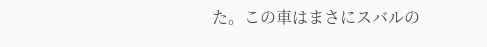た。この車はまさにスバルの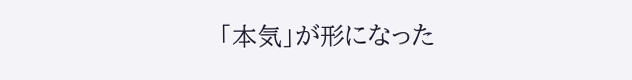「本気」が形になった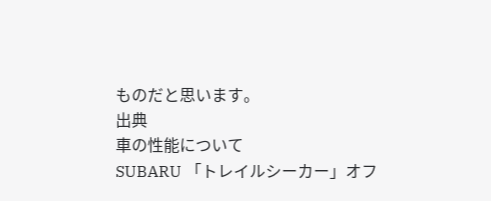ものだと思います。
出典
車の性能について
SUBARU 「トレイルシーカー」オフ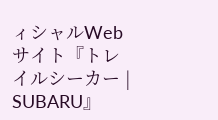ィシャルWebサイト『トレイルシーカー | SUBARU』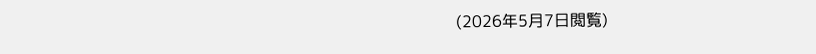(2026年5月7日閲覧)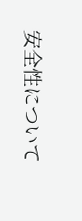安全性について